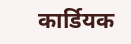कार्डियक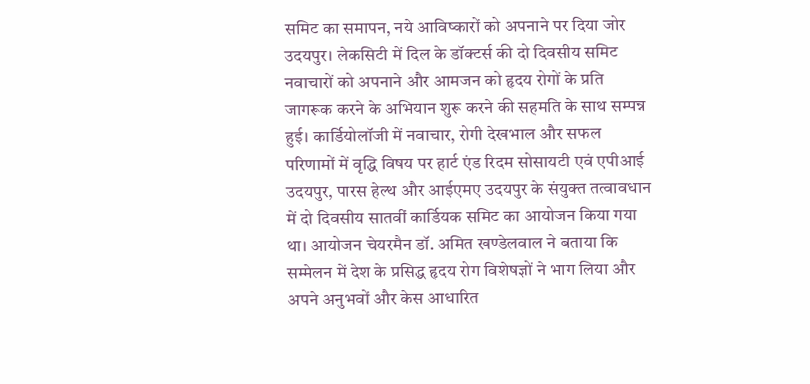समिट का समापन, नये आविष्कारों को अपनाने पर दिया जोर
उदयपुर। लेकसिटी में दिल के डॉक्टर्स की दो दिवसीय समिट नवाचारों को अपनाने और आमजन को हृदय रोगों के प्रति जागरूक करने के अभियान शुरू करने की सहमति के साथ सम्पन्न हुई। कार्डियोलॉजी में नवाचार, रोगी देखभाल और सफल परिणामों में वृद्धि विषय पर हार्ट एंड रिदम सोसायटी एवं एपीआई उदयपुर, पारस हेल्थ और आईएमए उदयपुर के संयुक्त तत्वावधान में दो दिवसीय सातवीं कार्डियक समिट का आयोजन किया गया था। आयोजन चेयरमैन डॉ. अमित खण्डेलवाल ने बताया कि सम्मेलन में देश के प्रसिद्ध हृदय रोग विशेषज्ञों ने भाग लिया और अपने अनुभवों और केस आधारित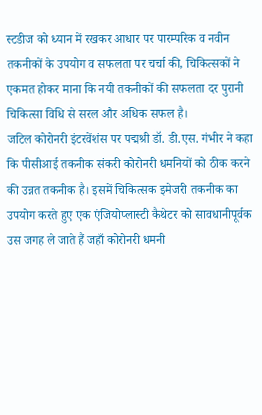स्टडीज को ध्यान में रखकर आधार पर पारम्परिक व नवीन तकनीकों के उपयोग व सफलता पर चर्चा की, चिकित्सकों ने एकमत होकर माना कि नयी तकनीकों की सफलता दर पुरानी चिकित्सा विधि से सरल और अधिक सफल है।
जटिल कोरोनरी इंटरवेंशंस पर पद्मश्री डॉ. डी.एस. गंभीर ने कहा कि पीसीआई तकनीक संकरी कोरोनरी धमनियों को ठीक करने की उन्नत तकनीक है। इसमें चिकित्सक इमेजरी तकनीक का उपयोग करते हुए एक एंजियोप्लास्टी कैथेटर को सावधानीपूर्वक उस जगह ले जाते हैं जहाँ कोरोनरी धमनी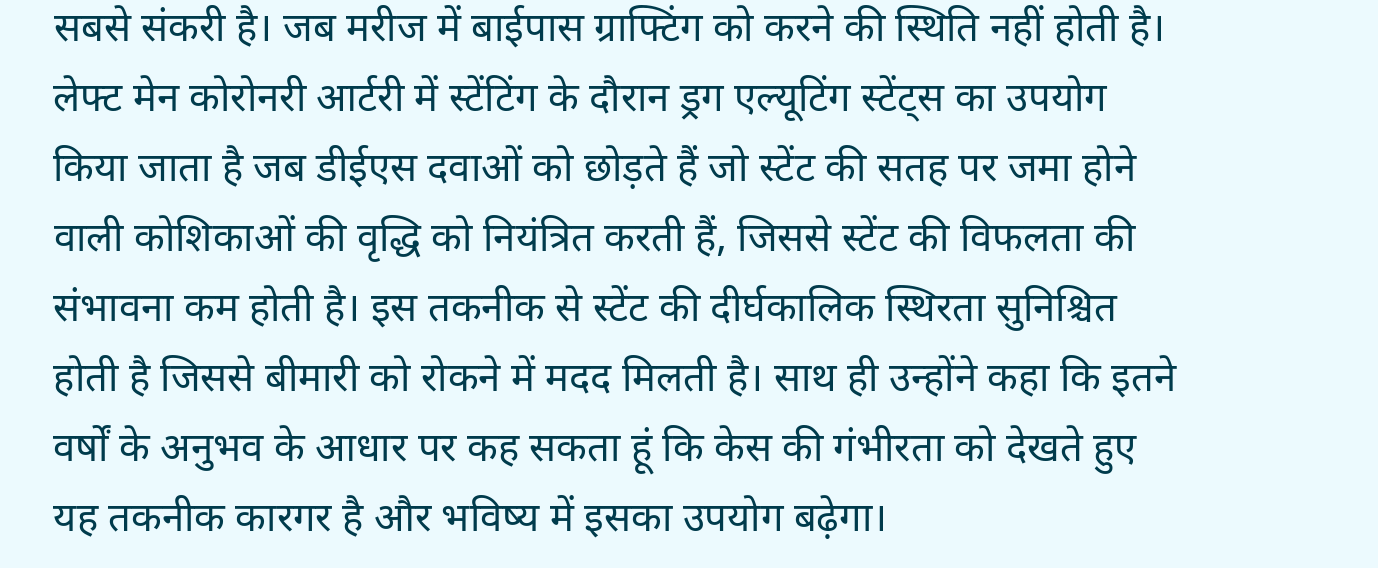सबसे संकरी है। जब मरीज में बाईपास ग्राफ्टिंग को करने की स्थिति नहीं होती है। लेफ्ट मेन कोरोनरी आर्टरी में स्टेंटिंग के दौरान ड्रग एल्यूटिंग स्टेंट्स का उपयोग किया जाता है जब डीईएस दवाओं को छोड़ते हैं जो स्टेंट की सतह पर जमा होने वाली कोशिकाओं की वृद्धि को नियंत्रित करती हैं, जिससे स्टेंट की विफलता की संभावना कम होती है। इस तकनीक से स्टेंट की दीर्घकालिक स्थिरता सुनिश्चित होती है जिससे बीमारी को रोकने में मदद मिलती है। साथ ही उन्होंने कहा कि इतने वर्षों के अनुभव के आधार पर कह सकता हूं कि केस की गंभीरता को देखते हुए यह तकनीक कारगर है और भविष्य में इसका उपयोग बढ़ेगा।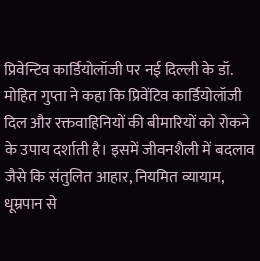प्रिवेन्टिव कार्डियोलॉजी पर नई दिल्ली के डॉ. मोहित गुप्ता ने कहा कि प्रिवेंटिव कार्डियोलॉजी दिल और रक्तवाहिनियों की बीमारियों को रोकने के उपाय दर्शाती है। इसमें जीवनशैली में बदलाव जैसे कि संतुलित आहार, नियमित व्यायाम, धूम्रपान से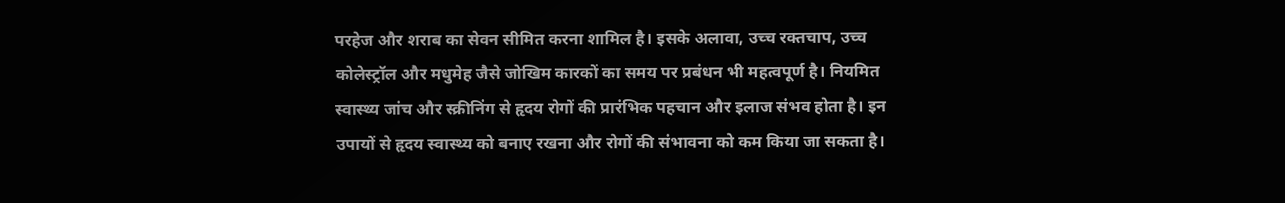परहेज और शराब का सेवन सीमित करना शामिल है। इसके अलावा, उच्च रक्तचाप, उच्च कोलेस्ट्रॉल और मधुमेह जैसे जोखिम कारकों का समय पर प्रबंधन भी महत्वपूर्ण है। नियमित स्वास्थ्य जांच और स्क्रीनिंग से हृदय रोगों की प्रारंभिक पहचान और इलाज संभव होता है। इन उपायों से हृदय स्वास्थ्य को बनाए रखना और रोगों की संभावना को कम किया जा सकता है।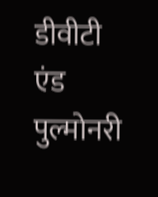डीवीटी एंड पुल्मोनरी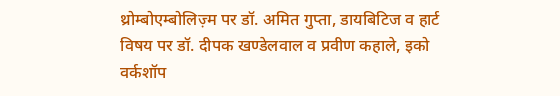थ्रोम्बोएम्बोलिज़्म पर डॉ. अमित गुप्ता, डायबिटिज व हार्ट विषय पर डॉ. दीपक खण्डेलवाल व प्रवीण कहाले, इको वर्कशॉप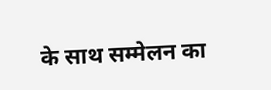के साथ सम्मेलन का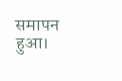समापन हुआ।